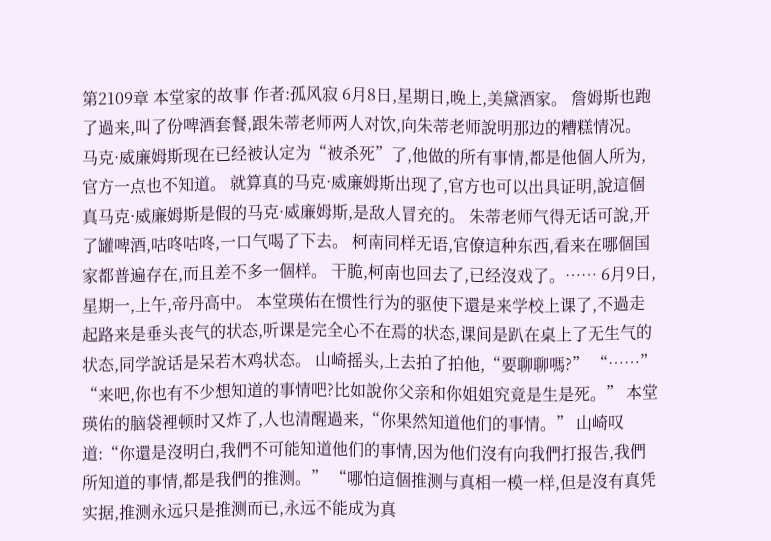第2109章 本堂家的故事 作者:孤风寂 6月8日,星期日,晚上,美黛酒家。 詹姆斯也跑了過来,叫了份啤酒套餐,跟朱蒂老师两人对饮,向朱蒂老师說明那边的糟糕情况。 马克·威廉姆斯现在已经被认定为“被杀死”了,他做的所有事情,都是他個人所为,官方一点也不知道。 就算真的马克·威廉姆斯出现了,官方也可以出具证明,說這個真马克·威廉姆斯是假的马克·威廉姆斯,是敌人冒充的。 朱蒂老师气得无话可說,开了罐啤酒,咕咚咕咚,一口气喝了下去。 柯南同样无语,官僚這种东西,看来在哪個国家都普遍存在,而且差不多一個样。 干脆,柯南也回去了,已经沒戏了。…… 6月9日,星期一,上午,帝丹高中。 本堂瑛佑在惯性行为的驱使下還是来学校上课了,不過走起路来是垂头丧气的状态,听课是完全心不在焉的状态,课间是趴在桌上了无生气的状态,同学說话是呆若木鸡状态。 山崎摇头,上去拍了拍他,“要聊聊嗎?” “……” “来吧,你也有不少想知道的事情吧?比如說你父亲和你姐姐究竟是生是死。” 本堂瑛佑的脑袋裡顿时又炸了,人也清醒過来,“你果然知道他们的事情。” 山崎叹道:“你還是沒明白,我們不可能知道他们的事情,因为他们沒有向我們打报告,我們所知道的事情,都是我們的推测。” “哪怕這個推测与真相一模一样,但是沒有真凭实据,推测永远只是推测而已,永远不能成为真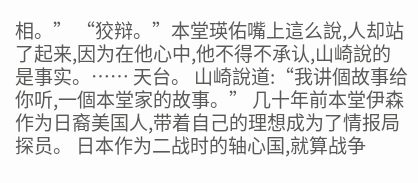相。” “狡辩。”本堂瑛佑嘴上這么說,人却站了起来,因为在他心中,他不得不承认,山崎說的是事实。…… 天台。 山崎說道:“我讲個故事给你听,一個本堂家的故事。” 几十年前本堂伊森作为日裔美国人,带着自己的理想成为了情报局探员。 日本作为二战时的轴心国,就算战争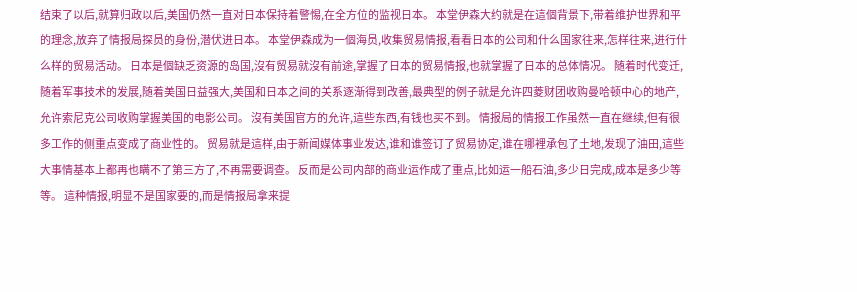结束了以后,就算归政以后,美国仍然一直对日本保持着警惕,在全方位的监视日本。 本堂伊森大约就是在這個背景下,带着维护世界和平的理念,放弃了情报局探员的身份,潜伏进日本。 本堂伊森成为一個海员,收集贸易情报,看看日本的公司和什么国家往来,怎样往来,进行什么样的贸易活动。 日本是個缺乏资源的岛国,沒有贸易就沒有前途,掌握了日本的贸易情报,也就掌握了日本的总体情况。 随着时代变迁,随着军事技术的发展,随着美国日益强大,美国和日本之间的关系逐渐得到改善,最典型的例子就是允许四菱财团收购曼哈顿中心的地产,允许索尼克公司收购掌握美国的电影公司。 沒有美国官方的允许,這些东西,有钱也买不到。 情报局的情报工作虽然一直在继续,但有很多工作的侧重点变成了商业性的。 贸易就是這样,由于新闻媒体事业发达,谁和谁签订了贸易协定,谁在哪裡承包了土地,发现了油田,這些大事情基本上都再也瞒不了第三方了,不再需要调查。 反而是公司内部的商业运作成了重点,比如运一船石油,多少日完成,成本是多少等等。 這种情报,明显不是国家要的,而是情报局拿来提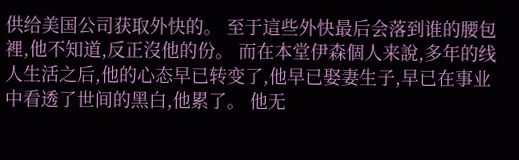供给美国公司获取外快的。 至于這些外快最后会落到谁的腰包裡,他不知道,反正沒他的份。 而在本堂伊森個人来說,多年的线人生活之后,他的心态早已转变了,他早已娶妻生子,早已在事业中看透了世间的黑白,他累了。 他无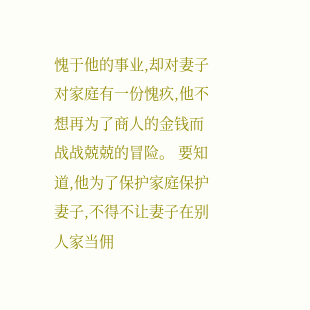愧于他的事业,却对妻子对家庭有一份愧疚,他不想再为了商人的金钱而战战兢兢的冒险。 要知道,他为了保护家庭保护妻子,不得不让妻子在别人家当佣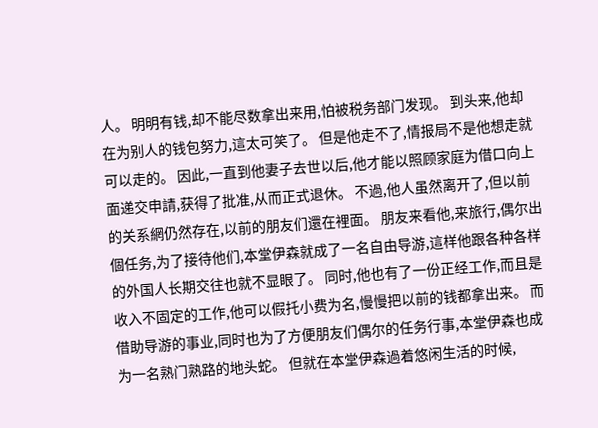人。 明明有钱,却不能尽数拿出来用,怕被税务部门发现。 到头来,他却在为别人的钱包努力,這太可笑了。 但是他走不了,情报局不是他想走就可以走的。 因此,一直到他妻子去世以后,他才能以照顾家庭为借口向上面递交申請,获得了批准,从而正式退休。 不過,他人虽然离开了,但以前的关系網仍然存在,以前的朋友们還在裡面。 朋友来看他,来旅行,偶尔出個任务,为了接待他们,本堂伊森就成了一名自由导游,這样他跟各种各样的外国人长期交往也就不显眼了。 同时,他也有了一份正经工作,而且是收入不固定的工作,他可以假托小费为名,慢慢把以前的钱都拿出来。 而借助导游的事业,同时也为了方便朋友们偶尔的任务行事,本堂伊森也成为一名熟门熟路的地头蛇。 但就在本堂伊森過着悠闲生活的时候,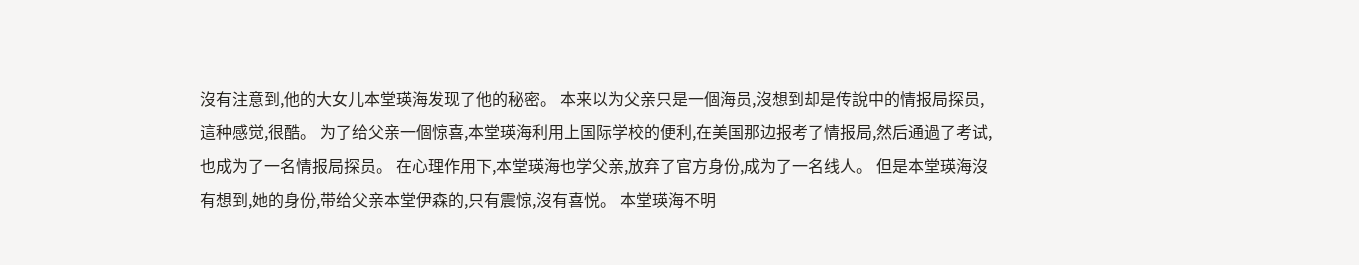沒有注意到,他的大女儿本堂瑛海发现了他的秘密。 本来以为父亲只是一個海员,沒想到却是传說中的情报局探员,這种感觉,很酷。 为了给父亲一個惊喜,本堂瑛海利用上国际学校的便利,在美国那边报考了情报局,然后通過了考试,也成为了一名情报局探员。 在心理作用下,本堂瑛海也学父亲,放弃了官方身份,成为了一名线人。 但是本堂瑛海沒有想到,她的身份,带给父亲本堂伊森的,只有震惊,沒有喜悦。 本堂瑛海不明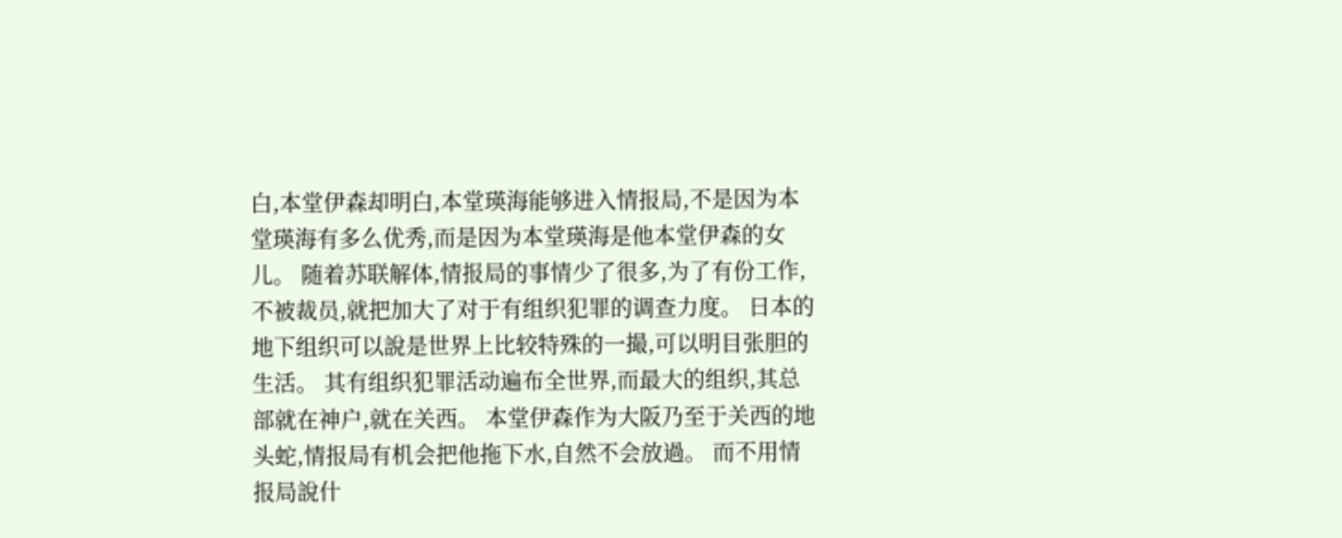白,本堂伊森却明白,本堂瑛海能够进入情报局,不是因为本堂瑛海有多么优秀,而是因为本堂瑛海是他本堂伊森的女儿。 随着苏联解体,情报局的事情少了很多,为了有份工作,不被裁员,就把加大了对于有组织犯罪的调查力度。 日本的地下组织可以說是世界上比较特殊的一撮,可以明目张胆的生活。 其有组织犯罪活动遍布全世界,而最大的组织,其总部就在神户,就在关西。 本堂伊森作为大阪乃至于关西的地头蛇,情报局有机会把他拖下水,自然不会放過。 而不用情报局說什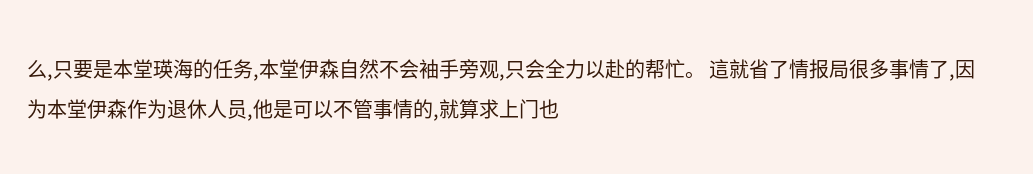么,只要是本堂瑛海的任务,本堂伊森自然不会袖手旁观,只会全力以赴的帮忙。 這就省了情报局很多事情了,因为本堂伊森作为退休人员,他是可以不管事情的,就算求上门也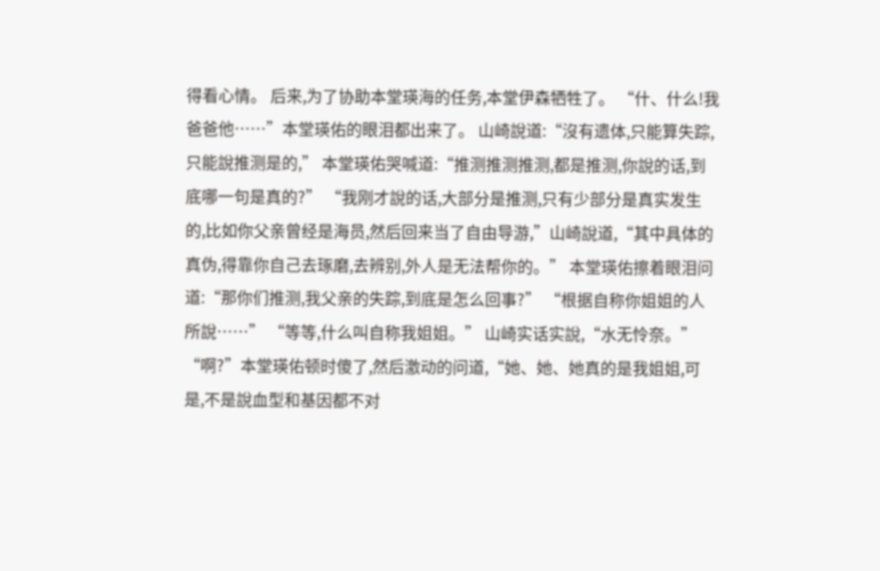得看心情。 后来,为了协助本堂瑛海的任务,本堂伊森牺牲了。 “什、什么!我爸爸他……”本堂瑛佑的眼泪都出来了。 山崎說道:“沒有遗体,只能算失踪,只能說推测是的,” 本堂瑛佑哭喊道:“推测推测推测,都是推测,你說的话,到底哪一句是真的?” “我刚才說的话,大部分是推测,只有少部分是真实发生的,比如你父亲曾经是海员,然后回来当了自由导游,”山崎說道,“其中具体的真伪,得靠你自己去琢磨,去辨别,外人是无法帮你的。” 本堂瑛佑擦着眼泪问道:“那你们推测,我父亲的失踪,到底是怎么回事?” “根据自称你姐姐的人所說……” “等等,什么叫自称我姐姐。” 山崎实话实說,“水无怜奈。” “啊?”本堂瑛佑顿时傻了,然后激动的问道,“她、她、她真的是我姐姐,可是,不是說血型和基因都不对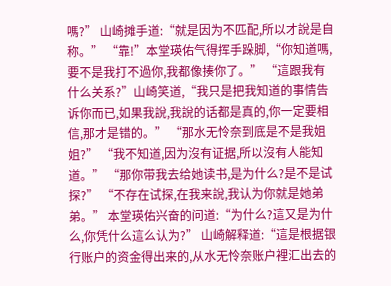嗎?” 山崎摊手道:“就是因为不匹配,所以才說是自称。” “靠!”本堂瑛佑气得挥手跺脚,“你知道嗎,要不是我打不過你,我都像揍你了。” “這跟我有什么关系?”山崎笑道,“我只是把我知道的事情告诉你而已,如果我說,我說的话都是真的,你一定要相信,那才是错的。” “那水无怜奈到底是不是我姐姐?” “我不知道,因为沒有证据,所以沒有人能知道。” “那你带我去给她读书,是为什么?是不是试探?” “不存在试探,在我来說,我认为你就是她弟弟。” 本堂瑛佑兴奋的问道:“为什么?這又是为什么,你凭什么這么认为?” 山崎解释道:“這是根据银行账户的资金得出来的,从水无怜奈账户裡汇出去的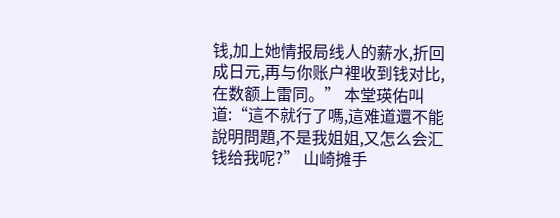钱,加上她情报局线人的薪水,折回成日元,再与你账户裡收到钱对比,在数额上雷同。” 本堂瑛佑叫道:“這不就行了嗎,這难道還不能說明問題,不是我姐姐,又怎么会汇钱给我呢?” 山崎摊手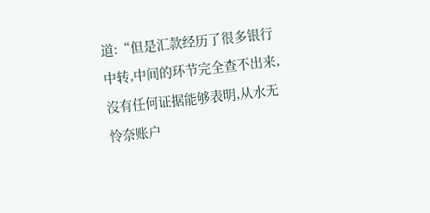道:“但是汇款经历了很多银行中转,中间的环节完全查不出来,沒有任何证据能够表明,从水无怜奈账户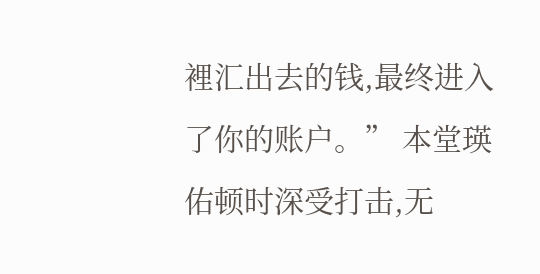裡汇出去的钱,最终进入了你的账户。” 本堂瑛佑顿时深受打击,无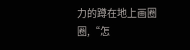力的蹲在地上画圈圈,“怎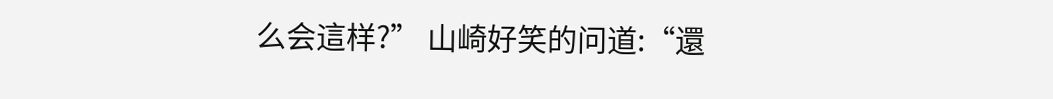么会這样?” 山崎好笑的问道:“還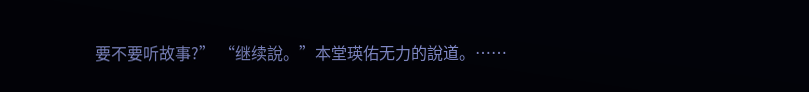要不要听故事?” “继续說。”本堂瑛佑无力的說道。……